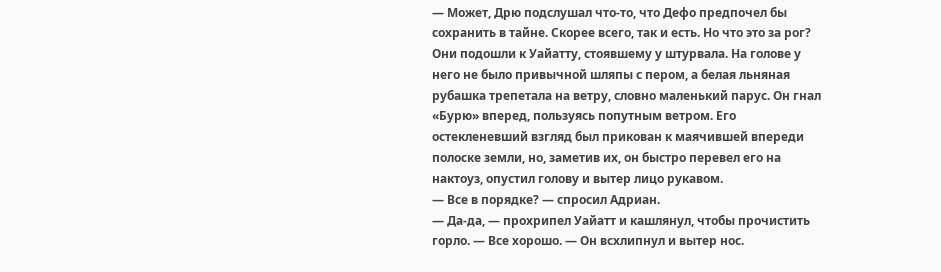— Может, Дрю подслушал что-то, что Дефо предпочел бы сохранить в тайне. Скорее всего, так и есть. Но что это за рог?
Они подошли к Уайатту, стоявшему у штурвала. На голове у него не было привычной шляпы с пером, а белая льняная рубашка трепетала на ветру, словно маленький парус. Он гнал «Бурю» вперед, пользуясь попутным ветром. Его остекленевший взгляд был прикован к маячившей впереди полоске земли, но, заметив их, он быстро перевел его на нактоуз, опустил голову и вытер лицо рукавом.
— Все в порядке? — спросил Адриан.
— Да-да, — прохрипел Уайатт и кашлянул, чтобы прочистить горло. — Все хорошо. — Он всхлипнул и вытер нос.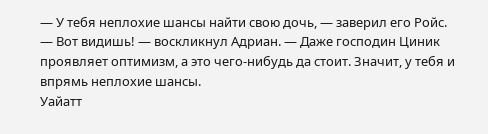— У тебя неплохие шансы найти свою дочь, — заверил его Ройс.
— Вот видишь! — воскликнул Адриан. — Даже господин Циник проявляет оптимизм, а это чего-нибудь да стоит. Значит, у тебя и впрямь неплохие шансы.
Уайатт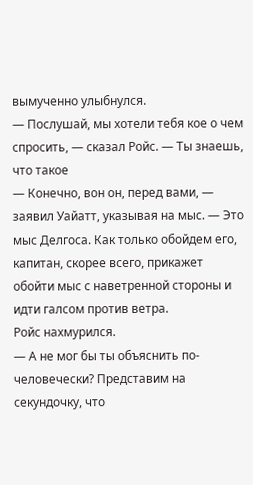вымученно улыбнулся.
— Послушай, мы хотели тебя кое о чем спросить, — сказал Ройс. — Ты знаешь, что такое
— Конечно, вон он, перед вами, — заявил Уайатт, указывая на мыс. — Это мыс Делгоса. Как только обойдем его, капитан, скорее всего, прикажет обойти мыс с наветренной стороны и идти галсом против ветра.
Ройс нахмурился.
— А не мог бы ты объяснить по-человечески? Представим на секундочку, что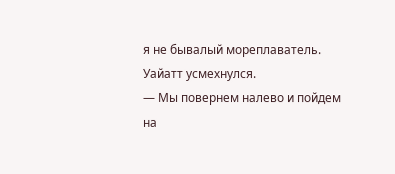я не бывалый мореплаватель.
Уайатт усмехнулся.
— Мы повернем налево и пойдем на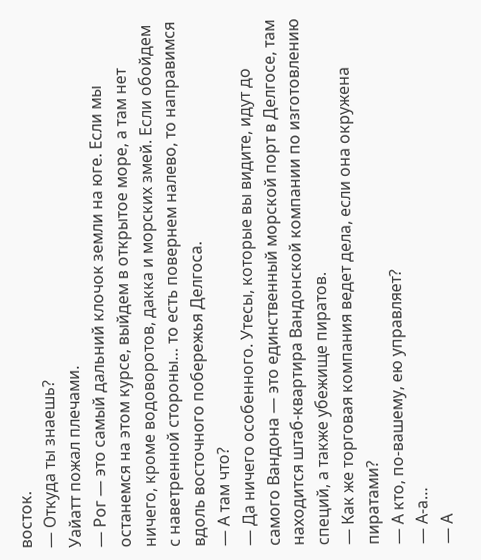восток.
— Откуда ты знаешь?
Уайатт пожал плечами.
— Рог — это самый дальний клочок земли на юге. Если мы останемся на этом курсе, выйдем в открытое море, а там нет ничего, кроме водоворотов, дакка и морских змей. Если обойдем с наветренной стороны… то есть повернем налево, то направимся вдоль восточного побережья Делгоса.
— А там что?
— Да ничего особенного. Утесы, которые вы видите, идут до самого Вандона — это единственный морской порт в Делгосе, там находится штаб-квартира Вандонской компании по изготовлению специй, а также убежище пиратов.
— Как же торговая компания ведет дела, если она окружена пиратами?
— А кто, по-вашему, ею управляет?
— А-а…
— А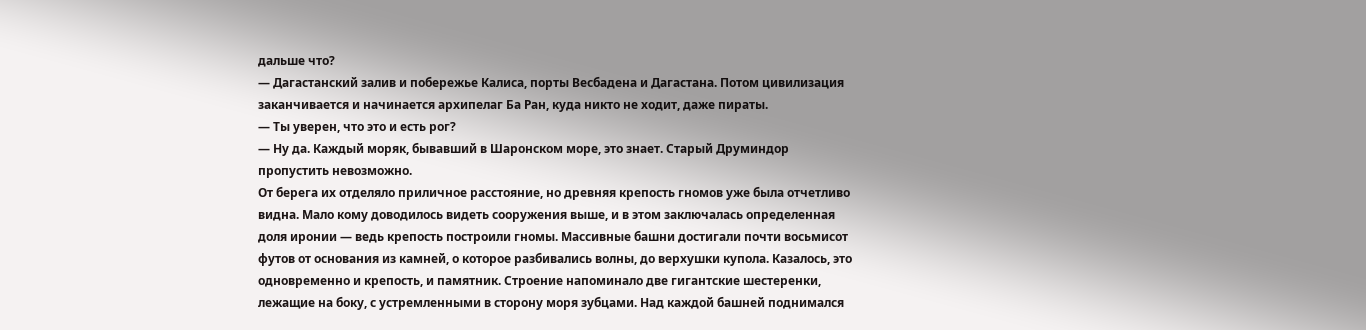дальше что?
— Дагастанский залив и побережье Калиса, порты Весбадена и Дагастана. Потом цивилизация заканчивается и начинается архипелаг Ба Ран, куда никто не ходит, даже пираты.
— Ты уверен, что это и есть рог?
— Ну да. Каждый моряк, бывавший в Шаронском море, это знает. Старый Друминдор пропустить невозможно.
От берега их отделяло приличное расстояние, но древняя крепость гномов уже была отчетливо видна. Мало кому доводилось видеть сооружения выше, и в этом заключалась определенная доля иронии — ведь крепость построили гномы. Массивные башни достигали почти восьмисот футов от основания из камней, о которое разбивались волны, до верхушки купола. Казалось, это одновременно и крепость, и памятник. Строение напоминало две гигантские шестеренки, лежащие на боку, с устремленными в сторону моря зубцами. Над каждой башней поднимался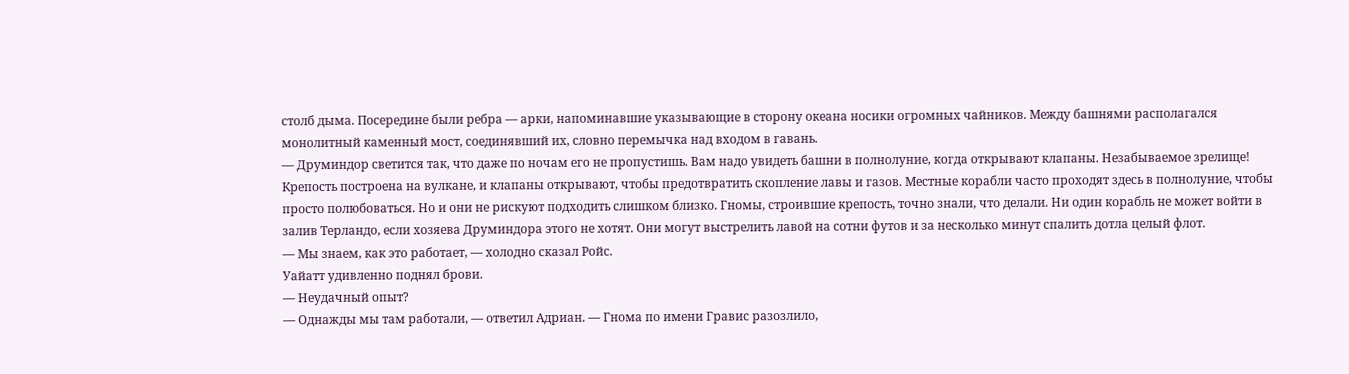столб дыма. Посередине были ребра — арки, напоминавшие указывающие в сторону океана носики огромных чайников. Между башнями располагался монолитный каменный мост, соединявший их, словно перемычка над входом в гавань.
— Друминдор светится так, что даже по ночам его не пропустишь. Вам надо увидеть башни в полнолуние, когда открывают клапаны. Незабываемое зрелище! Крепость построена на вулкане, и клапаны открывают, чтобы предотвратить скопление лавы и газов. Местные корабли часто проходят здесь в полнолуние, чтобы просто полюбоваться. Но и они не рискуют подходить слишком близко. Гномы, строившие крепость, точно знали, что делали. Ни один корабль не может войти в залив Терландо, если хозяева Друминдора этого не хотят. Они могут выстрелить лавой на сотни футов и за несколько минут спалить дотла целый флот.
— Мы знаем, как это работает, — холодно сказал Ройс.
Уайатт удивленно поднял брови.
— Неудачный опыт?
— Однажды мы там работали, — ответил Адриан. — Гнома по имени Гравис разозлило,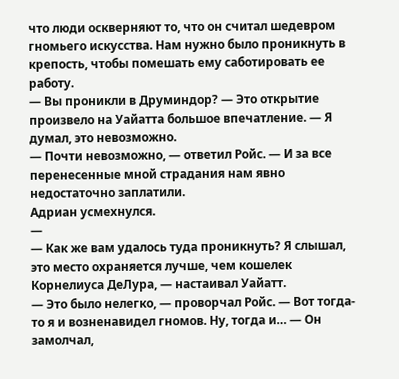что люди оскверняют то, что он считал шедевром гномьего искусства. Нам нужно было проникнуть в крепость, чтобы помешать ему саботировать ее работу.
— Вы проникли в Друминдор? — Это открытие произвело на Уайатта большое впечатление. — Я думал, это невозможно.
— Почти невозможно, — ответил Ройс. — И за все перенесенные мной страдания нам явно недостаточно заплатили.
Адриан усмехнулся.
—
— Как же вам удалось туда проникнуть? Я слышал, это место охраняется лучше, чем кошелек Корнелиуса ДеЛура, — настаивал Уайатт.
— Это было нелегко, — проворчал Ройс. — Вот тогда-то я и возненавидел гномов. Ну, тогда и… — Он замолчал,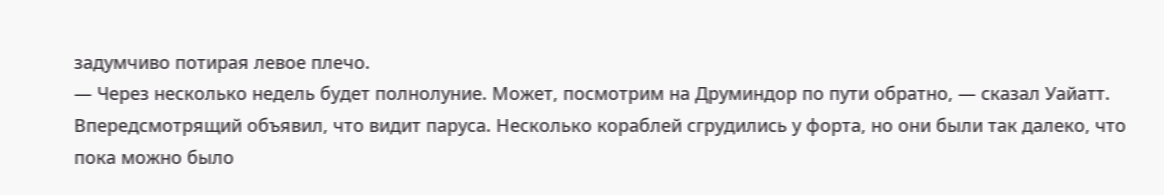задумчиво потирая левое плечо.
— Через несколько недель будет полнолуние. Может, посмотрим на Друминдор по пути обратно, — сказал Уайатт.
Впередсмотрящий объявил, что видит паруса. Несколько кораблей сгрудились у форта, но они были так далеко, что пока можно было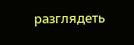разглядеть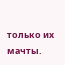только их мачты.